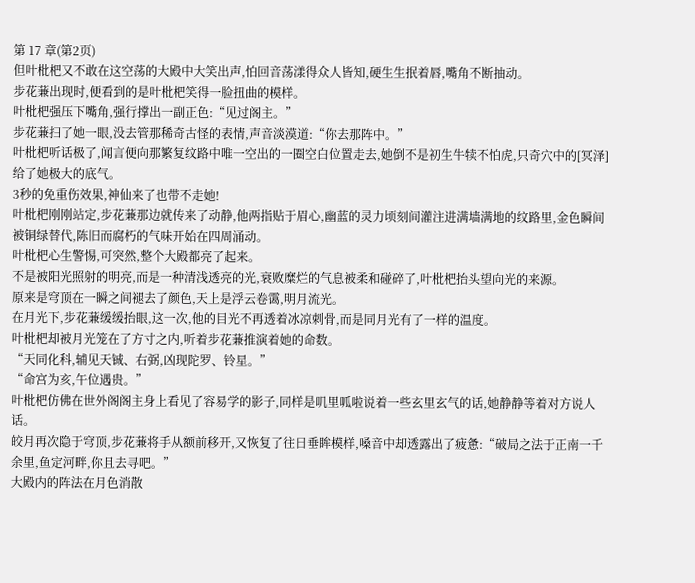第 17 章(第2页)
但叶枇杷又不敢在这空荡的大殿中大笑出声,怕回音荡漾得众人皆知,硬生生抿着唇,嘴角不断抽动。
步花蒹出现时,便看到的是叶枇杷笑得一脸扭曲的模样。
叶枇杷强压下嘴角,强行撑出一副正色:“见过阁主。”
步花蒹扫了她一眼,没去管那稀奇古怪的表情,声音淡漠道:“你去那阵中。”
叶枇杷听话极了,闻言便向那繁复纹路中唯一空出的一圈空白位置走去,她倒不是初生牛犊不怕虎,只奇穴中的[冥泽]给了她极大的底气。
3秒的免重伤效果,神仙来了也带不走她!
叶枇杷刚刚站定,步花蒹那边就传来了动静,他两指贴于眉心,幽蓝的灵力顷刻间灌注进满墙满地的纹路里,金色瞬间被铜绿替代,陈旧而腐朽的气味开始在四周涌动。
叶枇杷心生警惕,可突然,整个大殿都亮了起来。
不是被阳光照射的明亮,而是一种清浅透亮的光,衰败糜烂的气息被柔和碰碎了,叶枇杷抬头望向光的来源。
原来是穹顶在一瞬之间褪去了颜色,天上是浮云卷霭,明月流光。
在月光下,步花蒹缓缓抬眼,这一次,他的目光不再透着冰凉刺骨,而是同月光有了一样的温度。
叶枇杷却被月光笼在了方寸之内,听着步花蒹推演着她的命数。
“天同化科,辅见天铖、右弼,凶现陀罗、铃星。”
“命宫为亥,午位遇贵。”
叶枇杷仿佛在世外阁阁主身上看见了容易学的影子,同样是叽里呱啦说着一些玄里玄气的话,她静静等着对方说人话。
皎月再次隐于穹顶,步花蒹将手从额前移开,又恢复了往日垂眸模样,嗓音中却透露出了疲惫:“破局之法于正南一千余里,鱼定河畔,你且去寻吧。”
大殿内的阵法在月色消散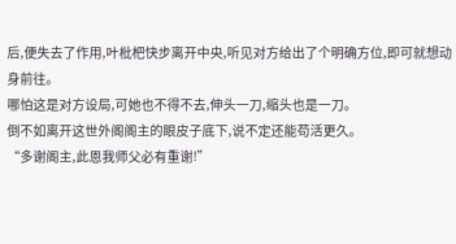后,便失去了作用,叶枇杷快步离开中央,听见对方给出了个明确方位,即可就想动身前往。
哪怕这是对方设局,可她也不得不去,伸头一刀,缩头也是一刀。
倒不如离开这世外阁阁主的眼皮子底下,说不定还能苟活更久。
“多谢阁主,此恩我师父必有重谢!”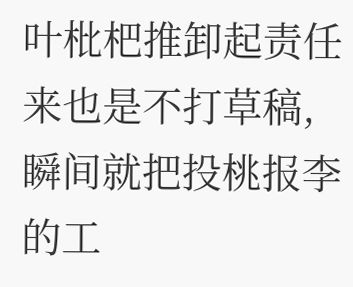叶枇杷推卸起责任来也是不打草稿,瞬间就把投桃报李的工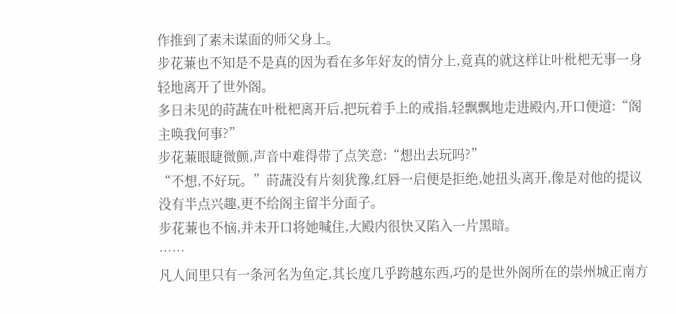作推到了素未谋面的师父身上。
步花蒹也不知是不是真的因为看在多年好友的情分上,竟真的就这样让叶枇杷无事一身轻地离开了世外阁。
多日未见的莳蔬在叶枇杷离开后,把玩着手上的戒指,轻飘飘地走进殿内,开口便道:“阁主唤我何事?”
步花蒹眼睫微颤,声音中难得带了点笑意:“想出去玩吗?”
“不想,不好玩。”莳蔬没有片刻犹豫,红唇一启便是拒绝,她扭头离开,像是对他的提议没有半点兴趣,更不给阁主留半分面子。
步花蒹也不恼,并未开口将她喊住,大殿内很快又陷入一片黑暗。
……
凡人间里只有一条河名为鱼定,其长度几乎跨越东西,巧的是世外阁所在的崇州城正南方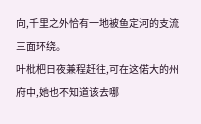向,千里之外恰有一地被鱼定河的支流三面环绕。
叶枇杷日夜兼程赶往,可在这偌大的州府中,她也不知道该去哪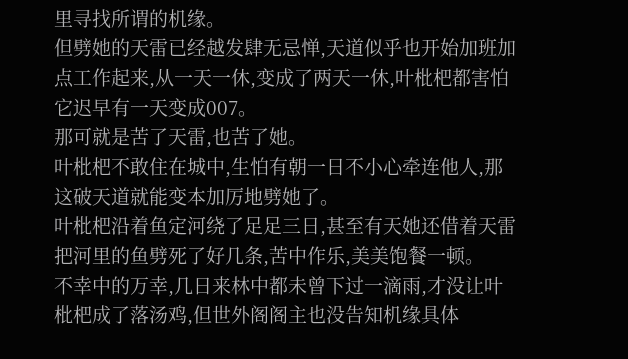里寻找所谓的机缘。
但劈她的天雷已经越发肆无忌惮,天道似乎也开始加班加点工作起来,从一天一休,变成了两天一休,叶枇杷都害怕它迟早有一天变成007。
那可就是苦了天雷,也苦了她。
叶枇杷不敢住在城中,生怕有朝一日不小心牵连他人,那这破天道就能变本加厉地劈她了。
叶枇杷沿着鱼定河绕了足足三日,甚至有天她还借着天雷把河里的鱼劈死了好几条,苦中作乐,美美饱餐一顿。
不幸中的万幸,几日来林中都未曾下过一滴雨,才没让叶枇杷成了落汤鸡,但世外阁阁主也没告知机缘具体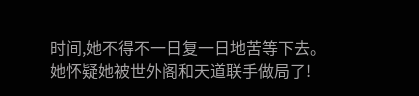时间,她不得不一日复一日地苦等下去。
她怀疑她被世外阁和天道联手做局了!